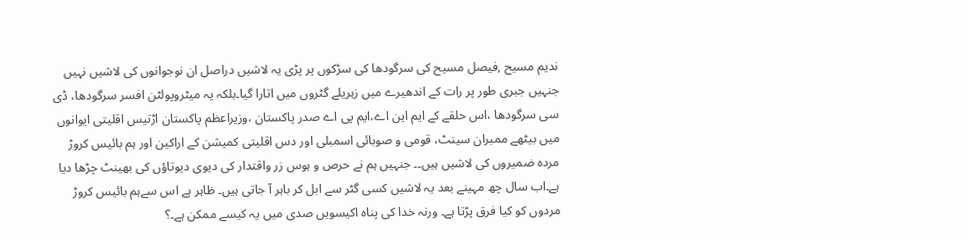ندیم مسیح ,فیصل مسیح کی سرگودھا کی سڑکوں پر پڑی یہ لاشیں دراصل ان نوجوانوں کی لاشیں نہیں جنہیں جبری طور پر رات کے اندھیرے میں زہریلے گٹروں میں اتارا گیا۔بلکہ یہ میٹروپولٹن افسر سرگودھا، ڈی سی سرگودھا ،اس حلقے کے ایم این اے،ایم پی اے صدر پاکستان ،وزیراعظم پاکستان اڑتیس اقلیتی ایوانوں میں بیٹھے ممبران سینٹ، قومی و صوبائی اسمبلی اور دس اقلیتی کمیشن کے اراکین اور ہم بائیس کروڑ مردہ ضمیروں کی لاشیں ہیں۔۔ جنہیں ہم نے حرص و ہوس زر واقتدار کی دیوی دیوتاؤں کی بھینٹ چڑھا دیا ہے۔اب سال چھ مہینے بعد یہ لاشیں کسی گٹر سے ابل کر باہر آ جاتی ہیں۔ ظاہر ہے اس سےہم بائیس کروڑ مردوں کو کیا فرق پڑتا ہے۔ ورنہ خدا کی پناہ اکیسویں صدی میں یہ کیسے ممکن ہے۔؟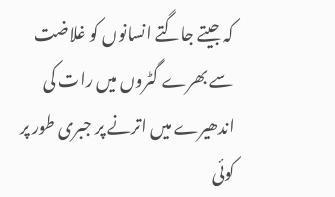کہ جیتے جاگتے انسانوں کو غلاضت سے بھرے گٹروں میں رات کی اندھیرے میں اترنے پر جبری طور پر کوئی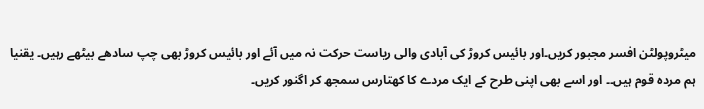میٹروپولٹن افسر مجبور کریں۔اور بائیس کروڑ کی آبادی والی ریاست حرکت نہ میں آئے اور بائیس کروڑ بھی چپ سادھے بیٹھے رہیں۔ یقنیا ہم مردہ قوم ہیں۔۔ اور اسے بھی اپنی طرح کے ایک مردے کا کھتارس سمجھ کر اگنور کریں۔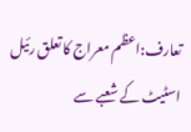تعارف:اعظم معراج کا تعلق رئیل اسٹیٹ کے شعبے سے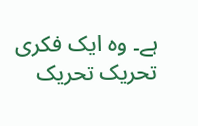ہے۔ وہ ایک فکری تحریک تحریک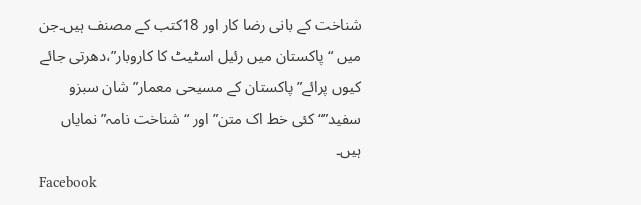شناخت کے بانی رضا کار اور 18کتب کے مصنف ہیں۔جن میں “پاکستان میں رئیل اسٹیٹ کا کاروبار”،دھرتی جائے کیوں پرائے”پاکستان کے مسیحی معمار”شان سبزو سفید”“کئی خط اک متن” اور “شناخت نامہ”نمایاں ہیں۔
Facebook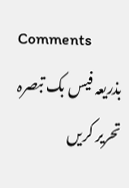Comments
بذریعہ فیس بک تبصرہ تحریر کریں